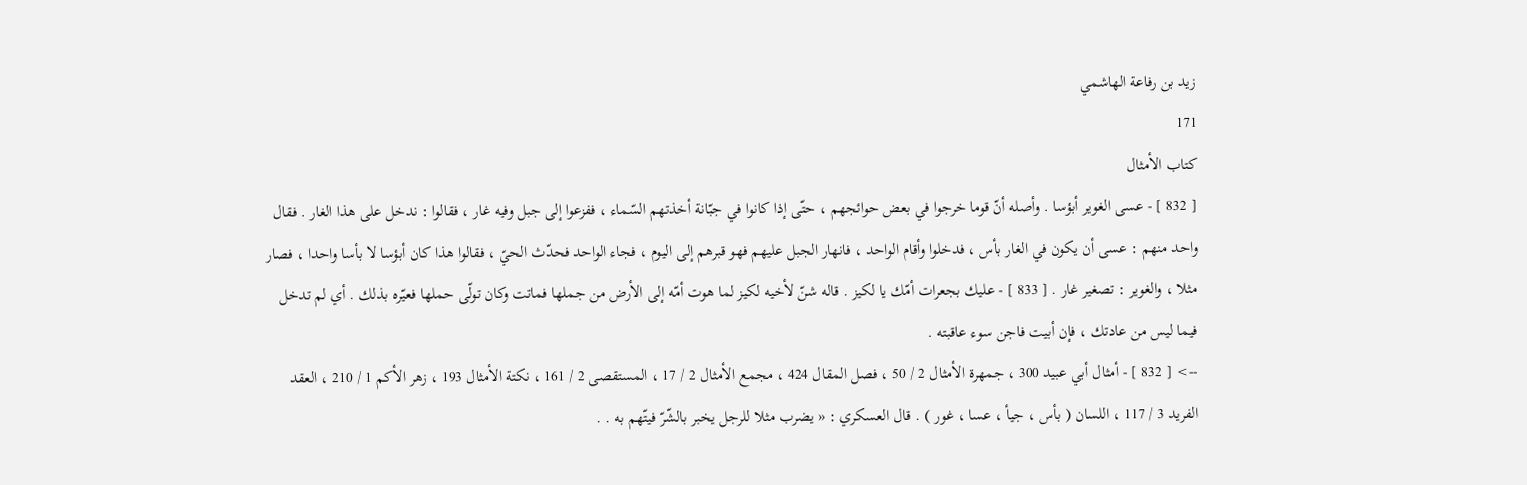زيد بن رفاعة الهاشمي
171
كتاب الأمثال
[ 832 ] - عسى الغوير أبؤسا . وأصله أنّ قوما خرجوا في بعض حوائجهم ، حتّى إذا كانوا في جبّانة أخذتهم السّماء ، ففزعوا إلى جبل وفيه غار ، فقالوا : ندخل على هذا الغار . فقال واحد منهم : عسى أن يكون في الغار بأس ، فدخلوا وأقام الواحد ، فانهار الجبل عليهم فهو قبرهم إلى اليوم ، فجاء الواحد فحدّث الحيّ ، فقالوا هذا كان أبؤسا لا بأسا واحدا ، فصار مثلا ، والغوير : تصغير غار . [ 833 ] - عليك بجعرات أمّك يا لكيز . قاله شنّ لأخيه لكيز لما هوت أمّه إلى الأرض من جملها فماتت وكان تولّى حملها فعيّره بذلك . أي لم تدخل فيما ليس من عادتك ، فإن أبيت فاجن سوء عاقبته .
--> [ 832 ] - أمثال أبي عبيد 300 ، جمهرة الأمثال 2 / 50 ، فصل المقال 424 ، مجمع الأمثال 2 / 17 ، المستقصى 2 / 161 ، نكتة الأمثال 193 ، زهر الأكم 1 / 210 ، العقد الفريد 3 / 117 ، اللسان ( بأس ، جيأ ، عسا ، غور ) . قال العسكري : « يضرب مثلا للرجل يخبر بالشّرّ فيتّهم به . .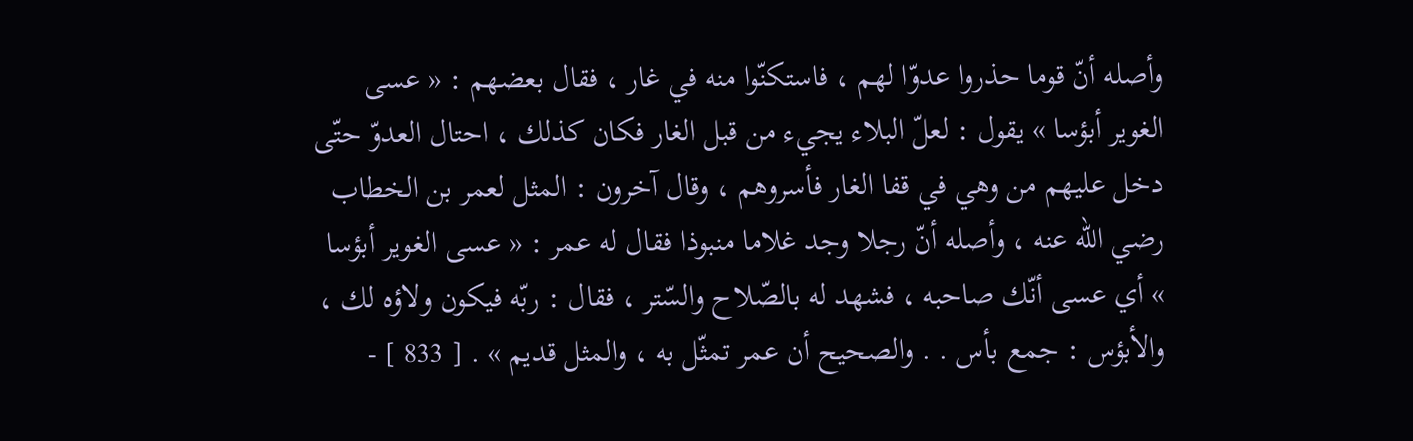وأصله أنّ قوما حذروا عدوّا لهم ، فاستكنّوا منه في غار ، فقال بعضهم : « عسى الغوير أبؤسا » يقول : لعلّ البلاء يجيء من قبل الغار فكان كذلك ، احتال العدوّ حتّى دخل عليهم من وهي في قفا الغار فأسروهم ، وقال آخرون : المثل لعمر بن الخطاب رضي الله عنه ، وأصله أنّ رجلا وجد غلاما منبوذا فقال له عمر : « عسى الغوير أبؤسا » أي عسى أنّك صاحبه ، فشهد له بالصّلاح والسّتر ، فقال : ربّه فيكون ولاؤه لك ، والأبؤس : جمع بأس . . والصحيح أن عمر تمثّل به ، والمثل قديم » . [ 833 ] -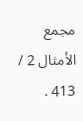مجمع الأمثال 2 / 413 .